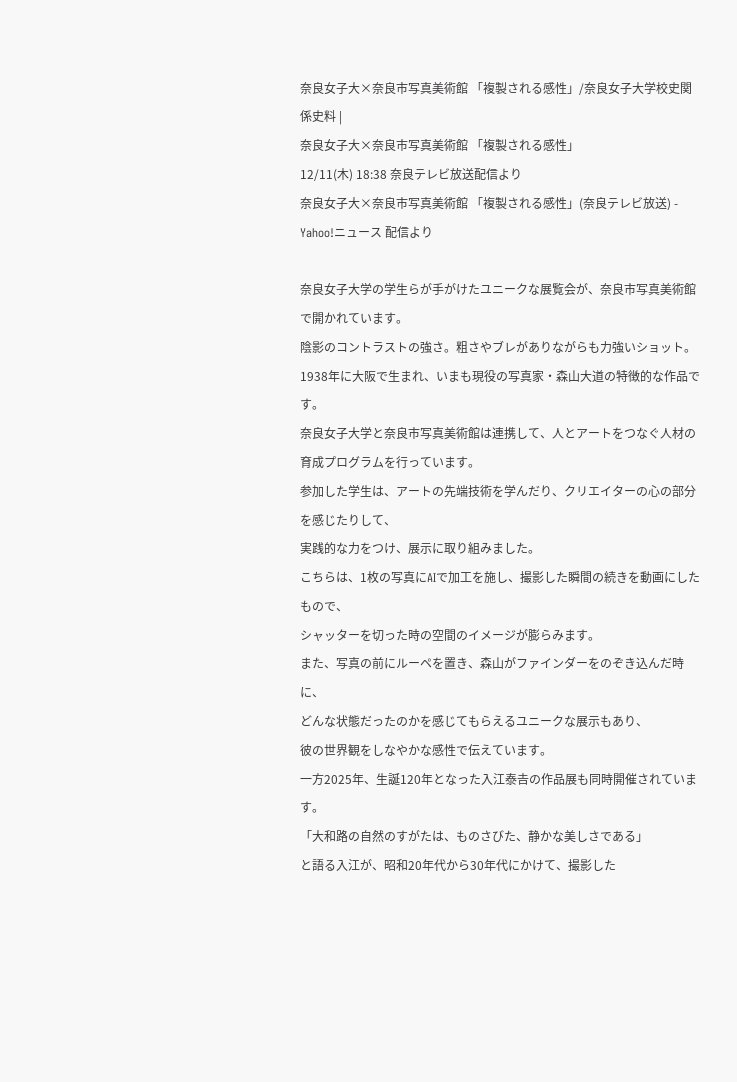奈良女子大×奈良市写真美術館 「複製される感性」/奈良女子大学校史関係史料 |
奈良女子大×奈良市写真美術館 「複製される感性」
12/11(木) 18:38 奈良テレビ放送配信より
奈良女子大×奈良市写真美術館 「複製される感性」(奈良テレビ放送) - Yahoo!ニュース 配信より

奈良女子大学の学生らが手がけたユニークな展覧会が、奈良市写真美術館で開かれています。
陰影のコントラストの強さ。粗さやブレがありながらも力強いショット。
1938年に大阪で生まれ、いまも現役の写真家・森山大道の特徴的な作品です。
奈良女子大学と奈良市写真美術館は連携して、人とアートをつなぐ人材の育成プログラムを行っています。
参加した学生は、アートの先端技術を学んだり、クリエイターの心の部分を感じたりして、
実践的な力をつけ、展示に取り組みました。
こちらは、1枚の写真にAIで加工を施し、撮影した瞬間の続きを動画にしたもので、
シャッターを切った時の空間のイメージが膨らみます。
また、写真の前にルーペを置き、森山がファインダーをのぞき込んだ時に、
どんな状態だったのかを感じてもらえるユニークな展示もあり、
彼の世界観をしなやかな感性で伝えています。
一方2025年、生誕120年となった入江泰𠮷の作品展も同時開催されています。
「大和路の自然のすがたは、ものさびた、静かな美しさである」
と語る入江が、昭和20年代から30年代にかけて、撮影した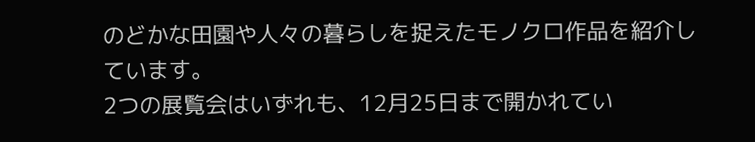のどかな田園や人々の暮らしを捉えたモノクロ作品を紹介しています。
2つの展覧会はいずれも、12月25日まで開かれてい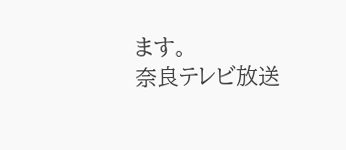ます。
奈良テレビ放送